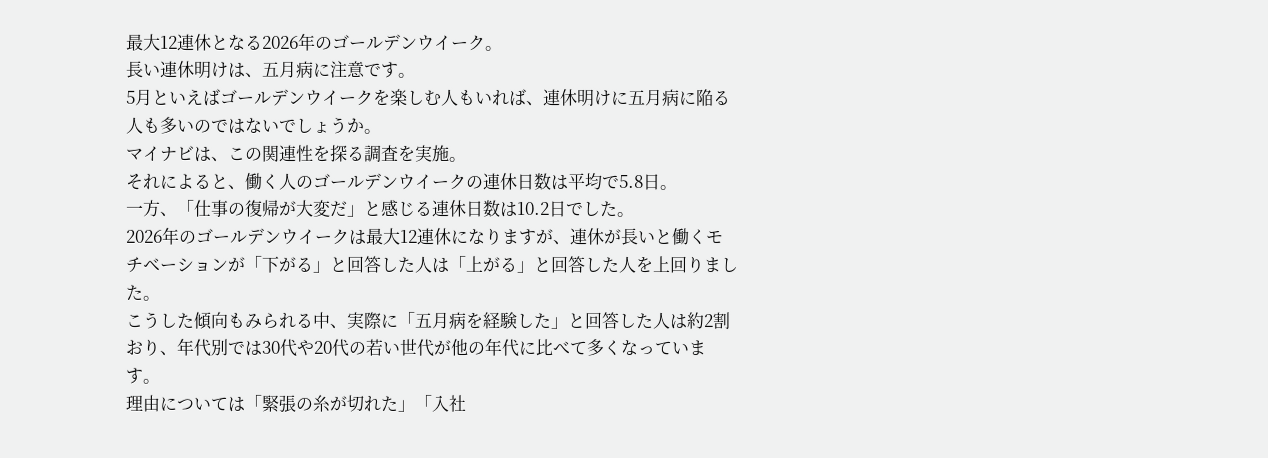最大12連休となる2026年のゴールデンウイーク。
長い連休明けは、五月病に注意です。
5月といえばゴールデンウイークを楽しむ人もいれば、連休明けに五月病に陥る人も多いのではないでしょうか。
マイナビは、この関連性を探る調査を実施。
それによると、働く人のゴールデンウイークの連休日数は平均で5.8日。
一方、「仕事の復帰が大変だ」と感じる連休日数は10.2日でした。
2026年のゴールデンウイークは最大12連休になりますが、連休が長いと働くモチベーションが「下がる」と回答した人は「上がる」と回答した人を上回りました。
こうした傾向もみられる中、実際に「五月病を経験した」と回答した人は約2割おり、年代別では30代や20代の若い世代が他の年代に比べて多くなっています。
理由については「緊張の糸が切れた」「入社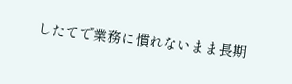したてで業務に慣れないまま長期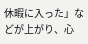休暇に入った」などが上がり、心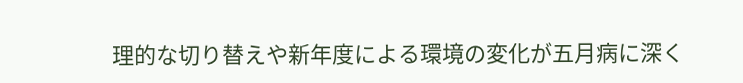理的な切り替えや新年度による環境の変化が五月病に深く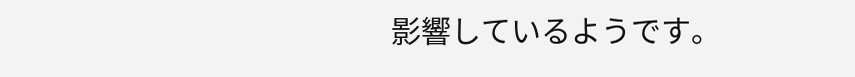影響しているようです。